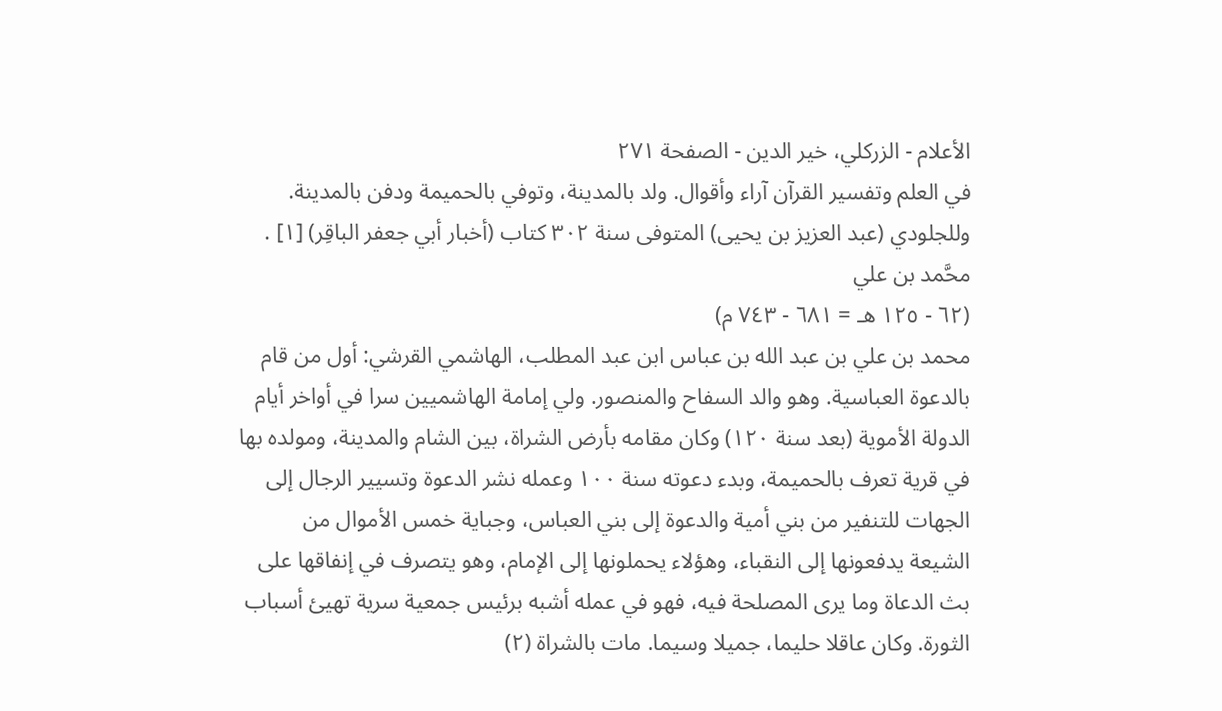الأعلام - الزركلي، خير الدين - الصفحة ٢٧١
في العلم وتفسير القرآن آراء وأقوال. ولد بالمدينة، وتوفي بالحميمة ودفن بالمدينة. وللجلودي (عبد العزيز بن يحيى) المتوفى سنة ٣٠٢ كتاب (أخبار أبي جعفر الباقِر) [١] .
محَّمد بن علي
(٦٢ - ١٢٥ هـ = ٦٨١ - ٧٤٣ م)
محمد بن علي بن عبد الله بن عباس ابن عبد المطلب، الهاشمي القرشي: أول من قام بالدعوة العباسية. وهو والد السفاح والمنصور. ولي إمامة الهاشميين سرا في أواخر أيام الدولة الأموية (بعد سنة ١٢٠) وكان مقامه بأرض الشراة، بين الشام والمدينة، ومولده بها في قرية تعرف بالحميمة، وبدء دعوته سنة ١٠٠ وعمله نشر الدعوة وتسيير الرجال إلى الجهات للتنفير من بني أمية والدعوة إلى بني العباس، وجباية خمس الأموال من الشيعة يدفعونها إلى النقباء، وهؤلاء يحملونها إلى الإمام، وهو يتصرف في إنفاقها على بث الدعاة وما يرى المصلحة فيه، فهو في عمله أشبه برئيس جمعية سرية تهيئ أسباب الثورة. وكان عاقلا حليما، جميلا وسيما. مات بالشراة (٢)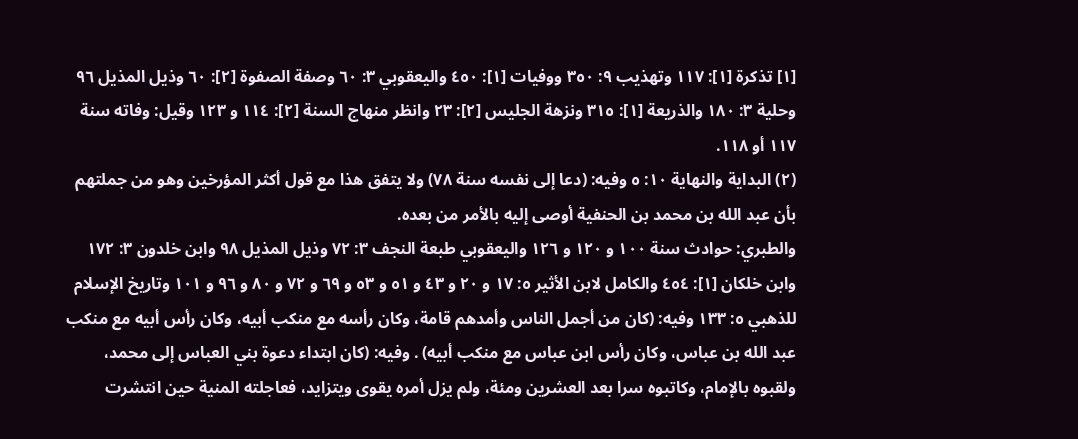[١] تذكرة [١]: ١١٧ وتهذيب ٩: ٣٥٠ ووفيات [١]: ٤٥٠ واليعقوبي ٣: ٦٠ وصفة الصفوة [٢]: ٦٠ وذيل المذيل ٩٦ وحلية ٣: ١٨٠ والذريعة [١]: ٣١٥ ونزهة الجليس [٢]: ٢٣ وانظر منهاج السنة [٢]: ١١٤ و ١٢٣ وقيل: وفاته سنة ١١٧ أو ١١٨.
(٢) البداية والنهاية ١٠: ٥ وفيه: (دعا إلى نفسه سنة ٧٨) ولا يتفق هذا مع قول أكثر المؤرخين وهو من جملتهم بأن عبد الله بن محمد بن الحنفية أوصى إليه بالأمر من بعده.
والطبري: حوادث سنة ١٠٠ و ١٢٠ و ١٢٦ واليعقوبي طبعة النجف ٣: ٧٢ وذيل المذيل ٩٨ وابن خلدون ٣: ١٧٢ وابن خلكان [١]: ٤٥٤ والكامل لابن الأثير ٥: ١٧ و ٢٠ و ٤٣ و ٥١ و ٥٣ و ٦٩ و ٧٢ و ٨٠ و ٩٦ و ١٠١ وتاريخ الإسلام للذهبي ٥: ١٣٣ وفيه: (كان من أجمل الناس وأمدهم قامة، وكان رأسه مع منكب أبيه، وكان رأس أبيه مع منكب عبد الله بن عباس، وكان رأس ابن عباس مع منكب أبيه) . وفيه: (كان ابتداء دعوة بني العباس إلى محمد، ولقبوه بالإمام، وكاتبوه سرا بعد العشرين ومئة، ولم يزل أمره يقوى ويتزايد، فعاجلته المنية حين انتشرت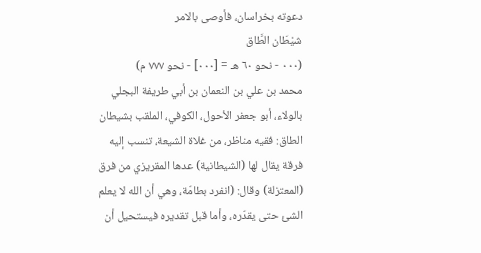دعوته بخراسان، فأوصى بالامر
شيْطَان الطَّاق
(٠٠٠ - نحو ٦٠ هـ = [٠٠٠] - نحو ٧٧٧ م)
محمد بن علي بن النعمان بن أبي طريفة البجلي بالولاء، أبو جعفر الأحول، الكوفي، الملقب بشيطان الطاق: فقيه مناظر، من غلاة الشيعة، تنسب إليه فرقة يقال لها (الشيطانية) عدها المقريزي من فرق (المعتزلة) وقال: (انفرد بطامّة، وهي أن الله لا يعلم الشئ حتى يقدّره، وأما قبل تقديره فيستحيل أن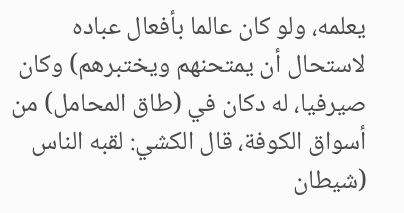يعلمه، ولو كان عالما بأفعال عباده لاستحال أن يمتحنهم ويختبرهم) وكان صيرفيا، له دكان في (طاق المحامل) من أسواق الكوفة، قال الكشي: لقبه الناس (شيطان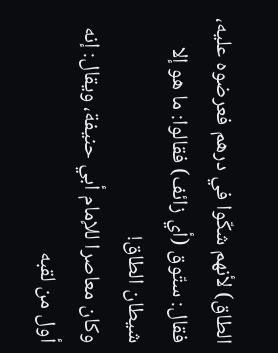الطاق) لأنهم شكّوا في درهم فعرضوه عليه، فقال: ستّوق (أي زائف) فقالوا: ما هو إلا شيطان الطاق!
وكان معاصرا للإمام أبي حنيفة، ويقال: إنه أول من لقبه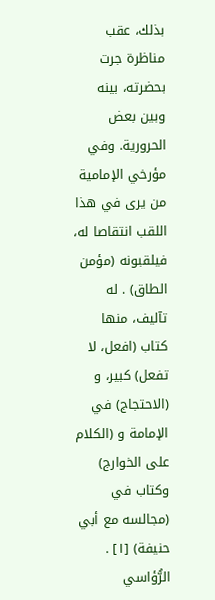بذلك، عقب مناظرة جرت بحضرته، بينه وبين بعض الحرورية. وفي مؤرخي الإمامية من يرى في هذا اللقب انتقاصا له، فيلقبونه (مؤمن الطاق) . له تآليف، منها كتاب (افعل، لا تفعل) كبير، و (الاحتجاج) في الإمامة و (الكلام على الخوارج) وكتاب في (مجالسه مع أبي حنيفة) [١] .
الرُّؤاسي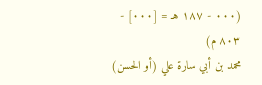(٠٠٠ - ١٨٧ هـ = [٠٠٠] - ٨٠٣ م)
محمد بن أبي سارة علي (أو الحسن)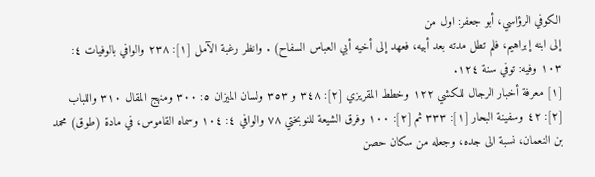الكوفي الرؤاسي، أبو جعفر: اول من
إلى ابنه إبراهيم، فلم تطل مدته بعد أبيه، فعهد إلى أخيه أبي العباس السفاح) . وانظر رغبة الآمل [١]: ٢٣٨ والوافي بالوفيات ٤: ١٠٣ وفيه: توفي سنة ١٢٤.
[١] معرفة أخبار الرجال للكشي ١٢٢ وخطط المقريزي [٢]: ٣٤٨ و ٣٥٣ ولسان الميزان ٥: ٣٠٠ ومنهج المقال ٣١٠ واللباب [٢]: ٤٢ وسفينة البحار [١]: ٣٣٣ ثم [٢]: ١٠٠ وفرق الشيعة للنوبختي ٧٨ والوافي ٤: ١٠٤ وسماه القاموس، في مادة (طوق) محمد بن النعمان، نسبة الى جده، وجعله من سكان حصن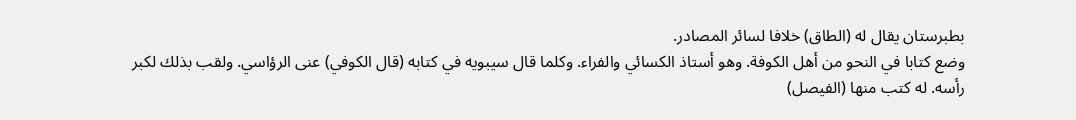بطبرستان يقال له (الطاق) خلافا لسائر المصادر.
وضع كتابا في النحو من أهل الكوفة. وهو أستاذ الكسائي والفراء. وكلما قال سيبويه في كتابه (قال الكوفي) عنى الرؤاسي. ولقب بذلك لكبر رأسه. له كتب منها (الفيصل)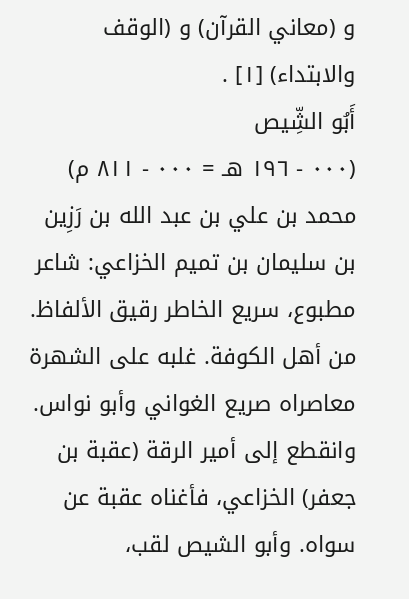و (معاني القرآن) و (الوقف والابتداء) [١] .
أَبُو الشِّيص
(٠٠٠ - ١٩٦ هـ = ٠٠٠ - ٨١١ م)
محمد بن علي بن عبد الله بن رَزِين بن سليمان بن تميم الخزاعي: شاعر مطبوع، سريع الخاطر رقيق الألفاظ. من أهل الكوفة. غلبه على الشهرة معاصراه صريع الغواني وأبو نواس. وانقطع إلى أمير الرقة (عقبة بن جعفر) الخزاعي، فأغناه عقبة عن سواه. وأبو الشيص لقب،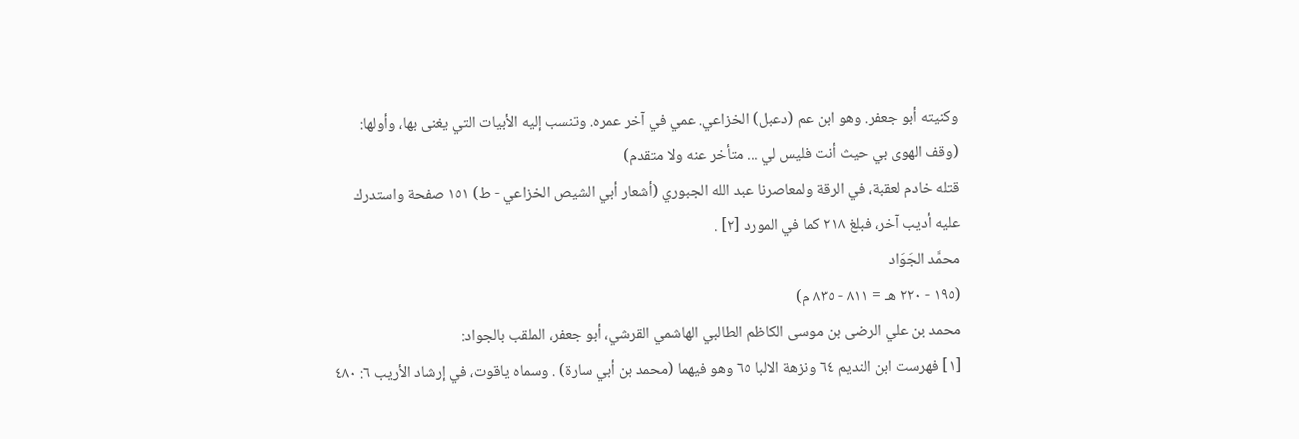وكنيته أبو جعفر. وهو ابن عم (دعبل) الخزاعي. عمي في آخر عمره. وتنسب إليه الأبيات التي يغنى بها، وأولها:
(وقف الهوى بي حيث أنت فليس لي ... متأخر عنه ولا متقدم)
قتله خادم لعقبة، في الرقة ولمعاصرنا عبد الله الجبوري (أشعار أبي الشيص الخزاعي - ط) ١٥١ صفحة واستدرك عليه أديب آخر، فبلغ ٢١٨ كما في المورد [٢] .
محمَّد الجَوَاد
(١٩٥ - ٢٢٠ هـ = ٨١١ - ٨٣٥ م)
محمد بن علي الرضى بن موسى الكاظم الطالبي الهاشمي القرشي، أبو جعفر، الملقب بالجواد:
[١] فهرست ابن النديم ٦٤ ونزهة الالبا ٦٥ وهو فيهما (محمد بن أبي سارة) . وسماه ياقوت، في إرشاد الأريب ٦: ٤٨٠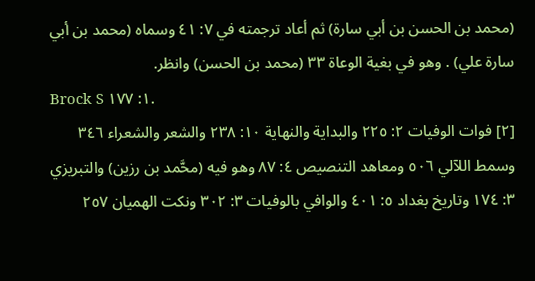(محمد بن الحسن بن أبي سارة) ثم أعاد ترجمته في ٧: ٤١ وسماه (محمد بن أبي سارة علي) . وهو في بغية الوعاة ٣٣ (محمد بن الحسن) وانظر.
Brock S ١: ١٧٧.
[٢] فوات الوفيات ٢: ٢٢٥ والبداية والنهاية ١٠: ٢٣٨ والشعر والشعراء ٣٤٦ وسمط اللآلي ٥٠٦ ومعاهد التنصيص ٤: ٨٧ وهو فيه (محَّمد بن رزين) والتبريزي ٣: ١٧٤ وتاريخ بغداد ٥: ٤٠١ والوافي بالوفيات ٣: ٣٠٢ ونكت الهميان ٢٥٧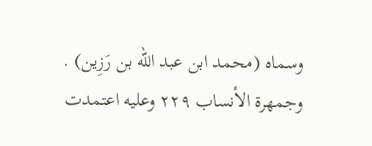وسماه (محمد ابن عبد الله بن رَزِين) .
وجمهرة الأنساب ٢٢٩ وعليه اعتمدت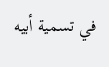في تسمية أبيه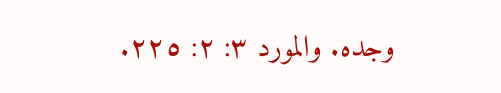وجده. والمورد ٣: ٢: ٢٢٥.